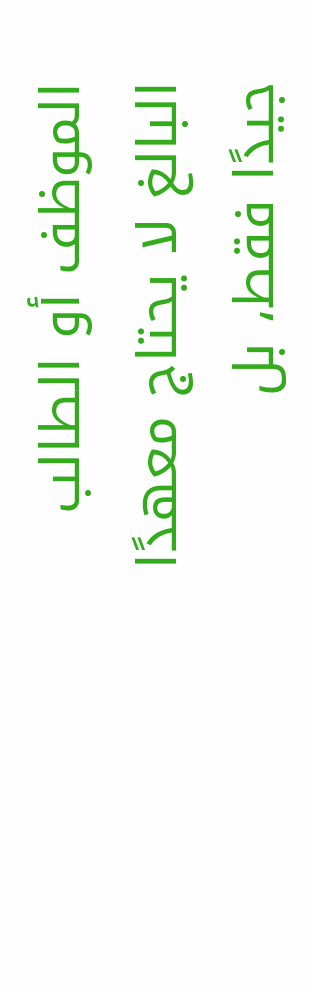الموظف أو الطالب البالغ لا يحتاج معهدًا جيدًا فقط، بل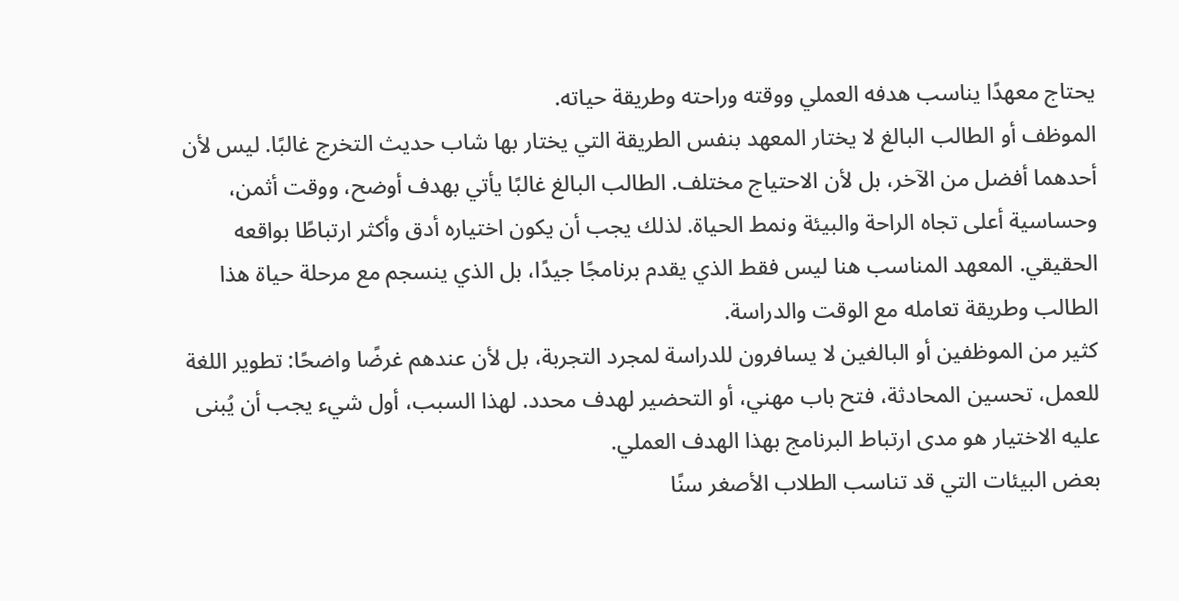يحتاج معهدًا يناسب هدفه العملي ووقته وراحته وطريقة حياته.
الموظف أو الطالب البالغ لا يختار المعهد بنفس الطريقة التي يختار بها شاب حديث التخرج غالبًا. ليس لأن أحدهما أفضل من الآخر، بل لأن الاحتياج مختلف. الطالب البالغ غالبًا يأتي بهدف أوضح، ووقت أثمن، وحساسية أعلى تجاه الراحة والبيئة ونمط الحياة. لذلك يجب أن يكون اختياره أدق وأكثر ارتباطًا بواقعه الحقيقي. المعهد المناسب هنا ليس فقط الذي يقدم برنامجًا جيدًا، بل الذي ينسجم مع مرحلة حياة هذا الطالب وطريقة تعامله مع الوقت والدراسة.
كثير من الموظفين أو البالغين لا يسافرون للدراسة لمجرد التجربة، بل لأن عندهم غرضًا واضحًا: تطوير اللغة للعمل، تحسين المحادثة، فتح باب مهني، أو التحضير لهدف محدد. لهذا السبب، أول شيء يجب أن يُبنى عليه الاختيار هو مدى ارتباط البرنامج بهذا الهدف العملي.
بعض البيئات التي قد تناسب الطلاب الأصغر سنًا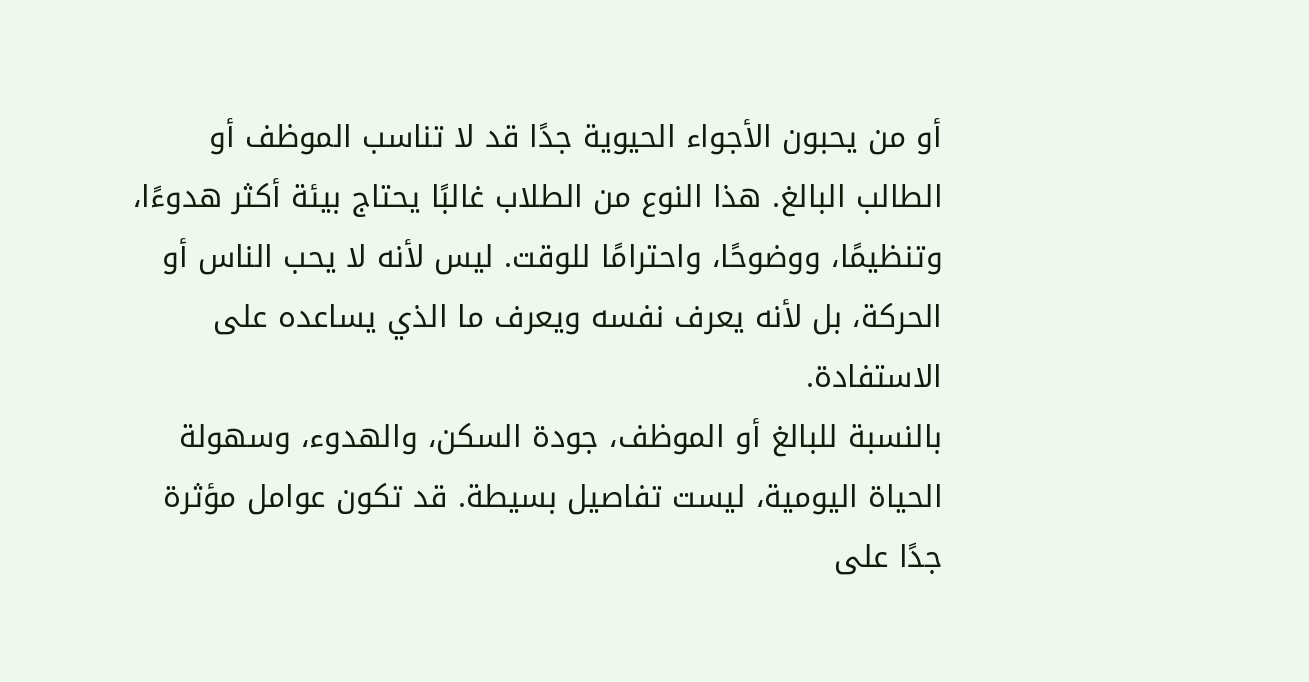أو من يحبون الأجواء الحيوية جدًا قد لا تناسب الموظف أو الطالب البالغ. هذا النوع من الطلاب غالبًا يحتاج بيئة أكثر هدوءًا، وتنظيمًا، ووضوحًا، واحترامًا للوقت. ليس لأنه لا يحب الناس أو الحركة، بل لأنه يعرف نفسه ويعرف ما الذي يساعده على الاستفادة.
بالنسبة للبالغ أو الموظف، جودة السكن، والهدوء، وسهولة الحياة اليومية، ليست تفاصيل بسيطة. قد تكون عوامل مؤثرة جدًا على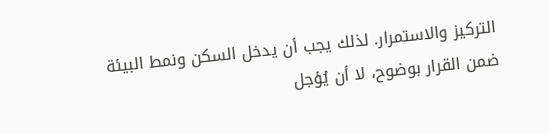التركيز والاستمرار. لذلك يجب أن يدخل السكن ونمط البيئة ضمن القرار بوضوح، لا أن يُؤجل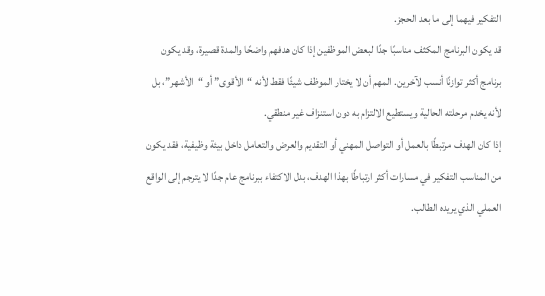التفكير فيهما إلى ما بعد الحجز.
قد يكون البرنامج المكثف مناسبًا جدًا لبعض الموظفين إذا كان هدفهم واضحًا والمدة قصيرة، وقد يكون برنامج أكثر توازنًا أنسب لآخرين. المهم أن لا يختار الموظف شيئًا فقط لأنه “الأقوى” أو “الأشهر”، بل لأنه يخدم مرحلته الحالية ويستطيع الالتزام به دون استنزاف غير منطقي.
إذا كان الهدف مرتبطًا بالعمل أو التواصل المهني أو التقديم والعرض والتعامل داخل بيئة وظيفية، فقد يكون من المناسب التفكير في مسارات أكثر ارتباطًا بهذا الهدف، بدل الاكتفاء ببرنامج عام جدًا لا يترجم إلى الواقع العملي الذي يريده الطالب.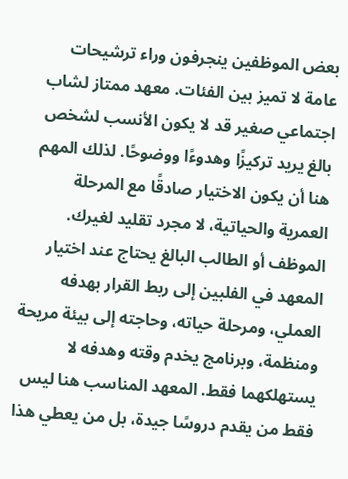بعض الموظفين ينجرفون وراء ترشيحات عامة لا تميز بين الفئات. معهد ممتاز لشاب اجتماعي صغير قد لا يكون الأنسب لشخص بالغ يريد تركيزًا وهدوءًا ووضوحًا. لذلك المهم هنا أن يكون الاختيار صادقًا مع المرحلة العمرية والحياتية، لا مجرد تقليد لغيرك.
الموظف أو الطالب البالغ يحتاج عند اختيار المعهد في الفلبين إلى ربط القرار بهدفه العملي، ومرحلة حياته، وحاجته إلى بيئة مريحة ومنظمة، وبرنامج يخدم وقته وهدفه لا يستهلكهما فقط. المعهد المناسب هنا ليس فقط من يقدم دروسًا جيدة، بل من يعطي هذا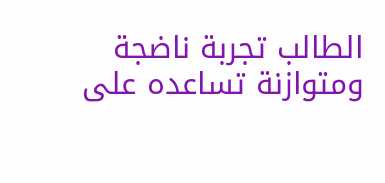الطالب تجربة ناضجة ومتوازنة تساعده على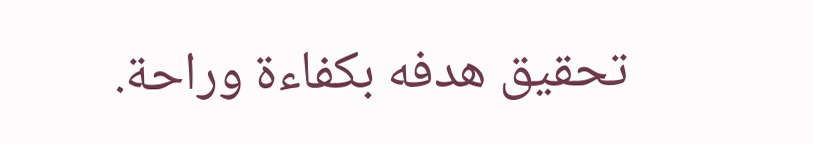تحقيق هدفه بكفاءة وراحة.